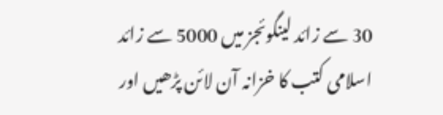30 سے زائد لینگوئجز میں 5000 سے زائد اسلامی کتب کا خزانہ آن لائن پڑھیں اور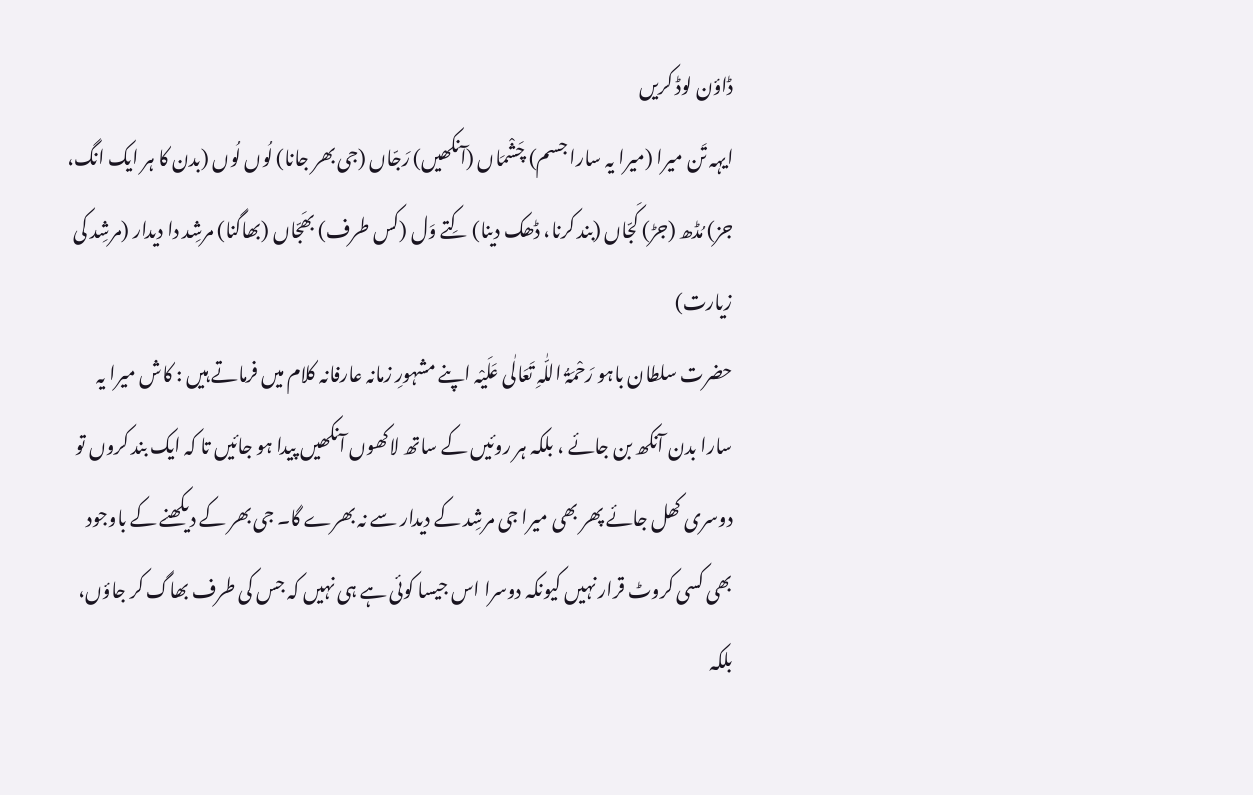ڈاؤن لوڈ کریں
ایہہ تَن میرا (میرا یہ سارا جسم) چَشْمَاں (آنکھیں) رَجّاں (جی بھر جانا) لُوں لُوں (بدن کا ہر ایک انگ، جز) مُڈھ (جڑ) کَجّاں (بند کرنا، ڈھک دینا) کِتے وَل (کس طرف) بھَجّاں (بھاگنا) مرشِد دا دیدار (مرشِد کی زیارت)
حضرت سلطان باہو رَحْمَۃُ اللّٰہِ تَعَالٰی عَلَیْہ اپنے مشہورِ زمانہ عارفانہ کلام میں فرماتے ہیں : کاش میرا یہ سارا بدن آنکھ بن جائے ، بلکہ ہر روئیں کے ساتھ لاکھوں آنکھیں پیدا ہو جائیں تا کہ ایک بند کروں تو دوسری کھل جائے پھر بھی میرا جی مرشِد کے دیدار سے نہ بھرے گا۔ جی بھر کے دیکھنے کے باوجود بھی کسی کروٹ قرار نہیں کیونکہ دوسرا اس جیسا کوئی ہے ہی نہیں کہ جس کی طرف بھاگ کر جاؤں، بلکہ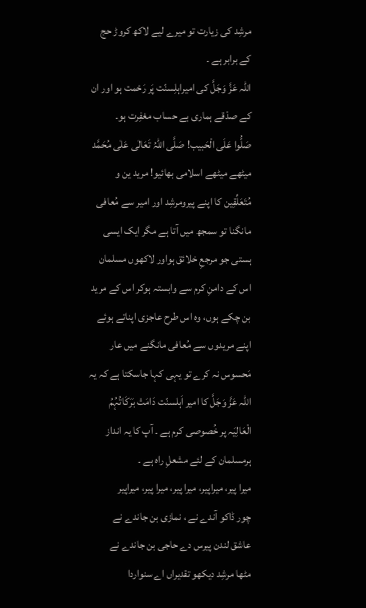مرشِد کی زیارت تو میرے لیے لاکھ کروڑ حج کے برابر ہے ۔
اللہ عَزَّ وَجَلَّ کی امیراہلِسنّت پَر رَحْمت ہو اور ان کے صدْقے ہماری بے حساب مغفِرت ہو۔
صَلُّوا عَلَی الْحَبیب! صَلَّی اللّٰہُ تَعَالٰی عَلٰی مُحَمَّد
میٹھے میٹھے اسلامی بھائیو! مرید ین و مُتَعَلِّقِین کا اپنے پیرومرشِد اور امیر سے مُعافی مانگنا تو سمجھ میں آتا ہے مگر ایک ایسی ہستی جو مرجعِ خلائق ہواور لاکھوں مسلمان اس کے دامنِ کرم سے وابستہ ہوکر اس کے مرید بن چکے ہوں، وہ اس طرح عاجزی اپناتے ہوئے اپنے مریدوں سے مُعافی مانگنے میں عار
مَحسوس نہ کرے تو یہی کہا جاسکتا ہے کہ یہ اللہ عَزَّ وَجَلَّ کا امیر اَہلسنّت دَامَتْ بَرَکَاتُہُمُ الْعَالِیَہ پر خُصوصی کرم ہے ۔ آپ کا یہ انداز ہرمسلمان کے لئے مشعلِ راہ ہے ۔
میرا پیر، میراپیر، میرا پیر، میرا پیر، میراپیر
چور ڈاکو آندے نے ، نمازی بن جاندے نے
عاشق لندن پیرس دے حاجی بن جاندے نے
مٹھا مرشِد دیکھو تقدیراں اے سنواردا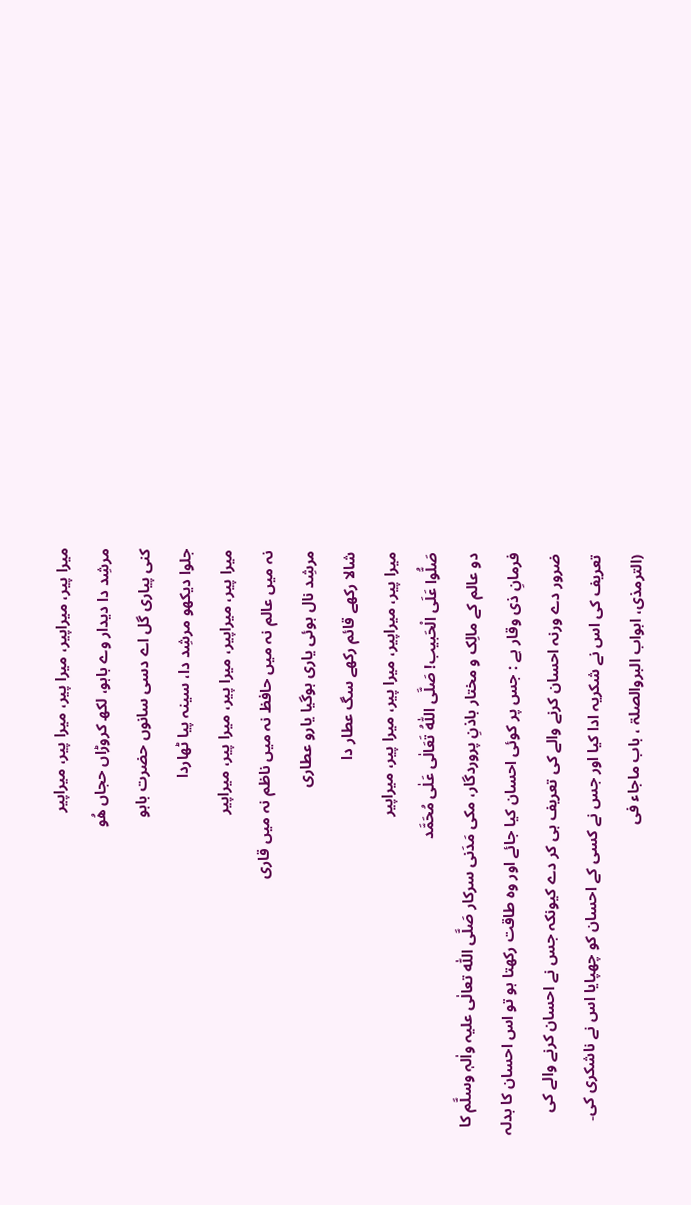میرا پیر، میراپیر، میرا پیر، میرا پیر، میراپیر
مرشِد دا دیدار وے باہو، لکھ کروڑاں حجاں ھُو
کنی پیاری گل اے دسی سانوں حضرت باہو
جلوا دیکھو مرشِد دا، سینہ پیا ٹھاردا
میرا پیر، میراپیر، میرا پیر، میرا پیر، میراپیر
نہ میں عالم نہ میں حافظ نہ میں ناظم نہ میں قاری
مرشِد نال ہوئی یاری ہوگیا یارو عطاری
شالا رکھے قائم رکھے سگ عطار دا
میرا پیر، میراپیر، میرا پیر، میرا پیر، میراپیر
صَلُّوا عَلَی الْحَبیب! صَلَّی اللّٰہُ تَعَالٰی عَلٰی مُحَمَّد
دو عالم کے مالِک و مختار باذنِ پروردگار، مکی مَدَنی سرکار صَلَّی اللّٰہ تعالٰی علیہ واٰلہٖ وسلَّم کا فرمانِ ذی وقار ہے : جس پر کوئی احسان کیا جائے اور وہ طاقت رکھتا ہو تو اس احسان کا بدلہ ضرور دے ورنہ احسان کرنے والے کی تعريف ہی کر دے کيونکہ جس نے احسان کرنے والے کی تعريف کی اس نے شکریہ ادا کيا اور جس نے کسی کے احسان کو چھپايا اس نے ناشکری کی۔
(الترمذی، ابواب البروالصلۃ ، باب ماجاء فی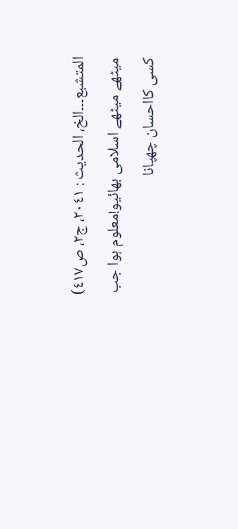المتشبع۔۔۔الخ، الحدیث : ۲۰٤١، ج٢، ص٤١٧)
میٹھے میٹھے اسلامی بھائیو!معلوم ہوا جب کسی کااحسان چھپانا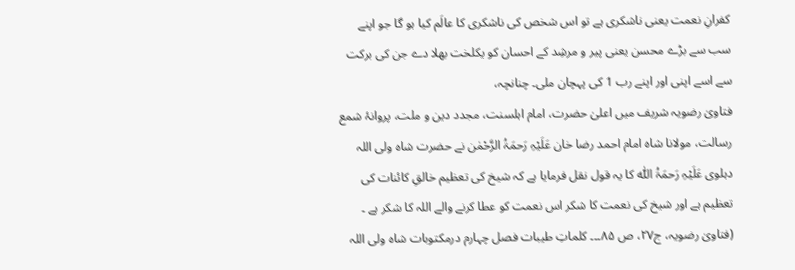کفرانِ نعمت یعنی ناشکری ہے تو اس شخص کی ناشکری کا عالَم کیا ہو گا جو اپنے سب سے بڑے محسن یعنی پیر و مرشِد کے احسان کو یکلخت بھلا دے جن کی برکت سے اسے اپنی اور اپنے رب 1 کی پہچان ملی۔ چنانچہ،
فتاویٰ رضویہ شریف میں اعلیٰ حضرت، امام اہلسنت، مجدد دین و ملت، پروانۂ شمع رسالت، مولانا شاہ امام احمد رضا خان عَلَیْہِ رَحمَۃُ الرَّحْمٰن نے حضرت شاہ ولی اللہ دہلوی عَلَیْہِ رَحمَۃُ اللّٰہ کا یہ قول نقل فرمایا ہے کہ شیخ کی تعظیم خالقِ کائنات کی تعظیم ہے اور شیخ کی نعمت کا شکر اس نعمت کو عطا کرنے والے اللہ کا شکر ہے ۔ (فتاویٰ رضویہ، ج۲۷، ص ۸۵۔۔۔ کلماتِ طیبات فصل چہارم درمکتوبات شاہ ولی اللہ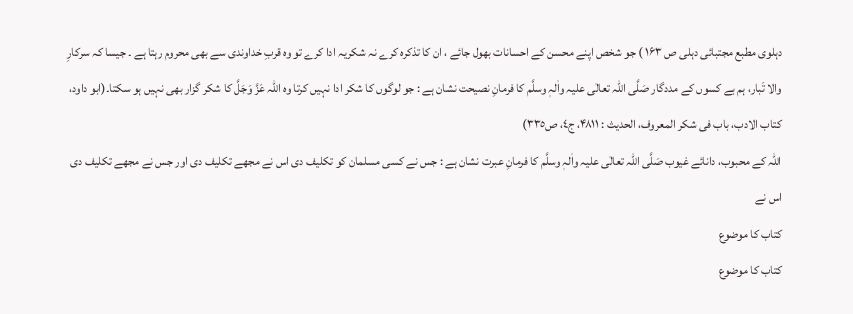دہلوی مطبع مجتبائی دہلی ص ۱۶۳ ) جو شخص اپنے محسن کے احسانات بھول جائے ، ان کا تذکرہ کرے نہ شکریہ ادا کرے تو وہ قربِ خداوندی سے بھی محروم رہتا ہے ۔ جیسا کہ سرکارِ والا تَبار، ہم بے کسوں کے مددگار صَلَّی اللّٰہ تعالٰی علیہ واٰلہٖ وسلَّم کا فرمانِ نصیحت نشان ہے : جو لوگوں کا شکر ادا نہيں کرتا وہ اللہ عَزَّ وَجَلَّ کا شکر گزار بھی نہيں ہو سکتا۔(ابو داود، کتاب الادب، باب فی شکر المعروف، الحدیث : ۴۸۱۱، ج٤، ص٣٣٥)
اللہ کے محبوب، دانائے غیوب صَلَّی اللّٰہ تعالٰی علیہ واٰلہٖ وسلَّم کا فرمانِ عبرت نشان ہے : جس نے کسی مسلمان کو تکلیف دی اس نے مجھے تکلیف دی اور جس نے مجھے تکلیف دی اس نے
کتاب کا موضوع
کتاب کا موضوع